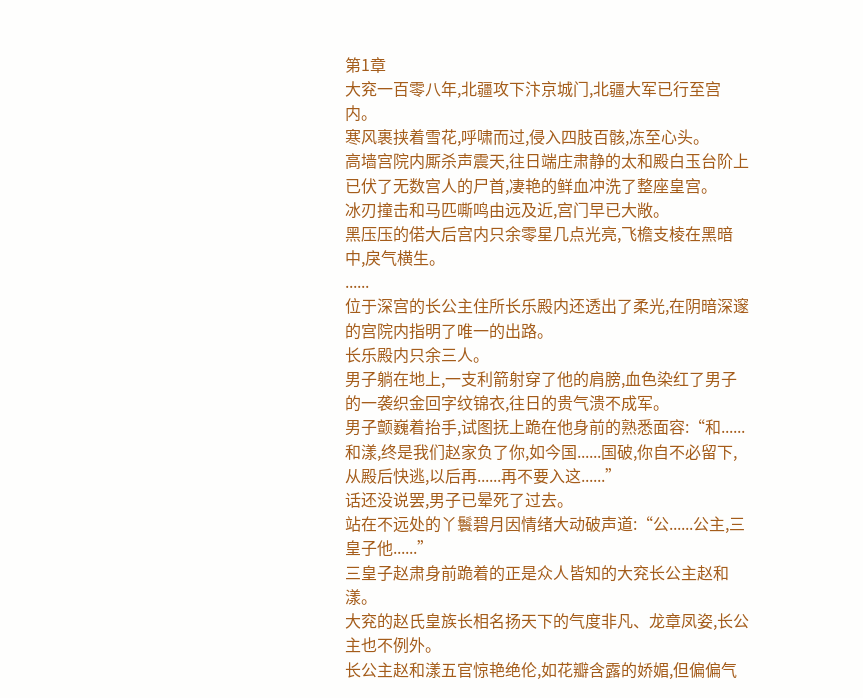第1章
大兖一百零八年,北疆攻下汴京城门,北疆大军已行至宫内。
寒风裹挟着雪花,呼啸而过,侵入四肢百骸,冻至心头。
高墙宫院内厮杀声震天,往日端庄肃静的太和殿白玉台阶上已伏了无数宫人的尸首,凄艳的鲜血冲洗了整座皇宫。
冰刃撞击和马匹嘶鸣由远及近,宫门早已大敞。
黑压压的偌大后宫内只余零星几点光亮,飞檐支棱在黑暗中,戾气横生。
......
位于深宫的长公主住所长乐殿内还透出了柔光,在阴暗深邃的宫院内指明了唯一的出路。
长乐殿内只余三人。
男子躺在地上,一支利箭射穿了他的肩膀,血色染红了男子的一袭织金回字纹锦衣,往日的贵气溃不成军。
男子颤巍着抬手,试图抚上跪在他身前的熟悉面容:“和......和漾,终是我们赵家负了你,如今国......国破,你自不必留下,从殿后快逃,以后再......再不要入这......”
话还没说罢,男子已晕死了过去。
站在不远处的丫鬟碧月因情绪大动破声道:“公......公主,三皇子他......”
三皇子赵肃身前跪着的正是众人皆知的大兖长公主赵和漾。
大兖的赵氏皇族长相名扬天下的气度非凡、龙章凤姿,长公主也不例外。
长公主赵和漾五官惊艳绝伦,如花瓣含露的娇媚,但偏偏气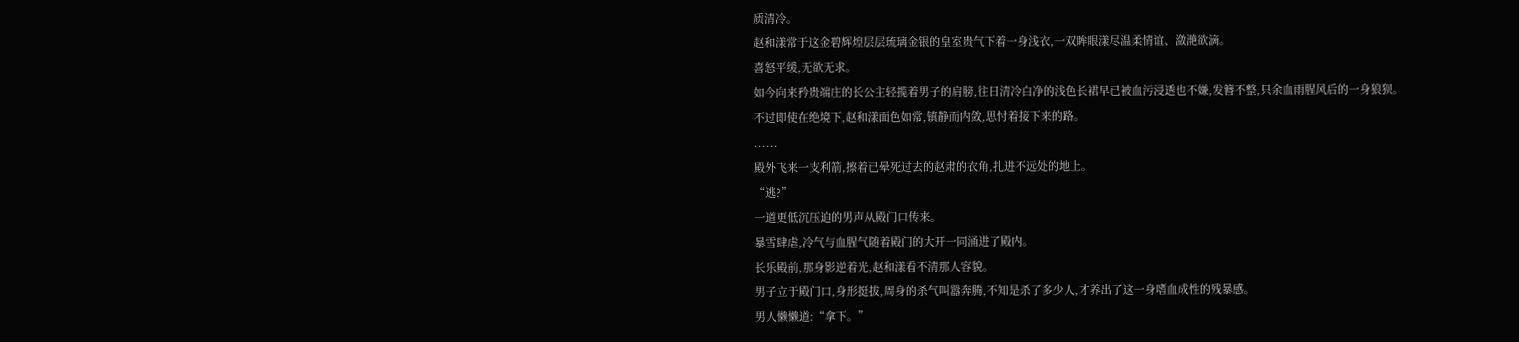质清冷。
赵和漾常于这金碧辉煌层层琉璃金银的皇室贵气下着一身浅衣,一双眸眼漾尽温柔情谊、潋滟欲滴。
喜怒平缓,无欲无求。
如今向来矜贵端庄的长公主轻揽着男子的肩膀,往日清冷白净的浅色长裙早已被血污浸透也不嫌,发簪不整,只余血雨腥风后的一身狼狈。
不过即使在绝境下,赵和漾面色如常,镇静而内敛,思忖着接下来的路。
......
殿外飞来一支利箭,擦着已晕死过去的赵肃的衣角,扎进不远处的地上。
“逃?”
一道更低沉压迫的男声从殿门口传来。
暴雪肆虐,冷气与血腥气随着殿门的大开一同涌进了殿内。
长乐殿前,那身影逆着光,赵和漾看不清那人容貌。
男子立于殿门口,身形挺拔,周身的杀气叫嚣奔腾,不知是杀了多少人,才养出了这一身嗜血成性的残暴感。
男人懒懒道:“拿下。”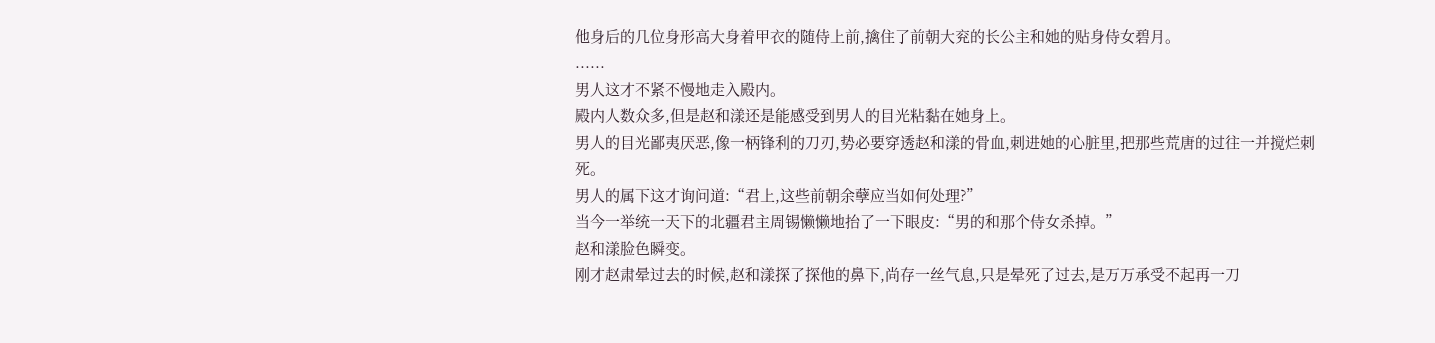他身后的几位身形高大身着甲衣的随侍上前,擒住了前朝大兖的长公主和她的贴身侍女碧月。
......
男人这才不紧不慢地走入殿内。
殿内人数众多,但是赵和漾还是能感受到男人的目光粘黏在她身上。
男人的目光鄙夷厌恶,像一柄锋利的刀刃,势必要穿透赵和漾的骨血,刺进她的心脏里,把那些荒唐的过往一并搅烂刺死。
男人的属下这才询问道:“君上,这些前朝余孽应当如何处理?”
当今一举统一天下的北疆君主周锡懒懒地抬了一下眼皮:“男的和那个侍女杀掉。”
赵和漾脸色瞬变。
刚才赵肃晕过去的时候,赵和漾探了探他的鼻下,尚存一丝气息,只是晕死了过去,是万万承受不起再一刀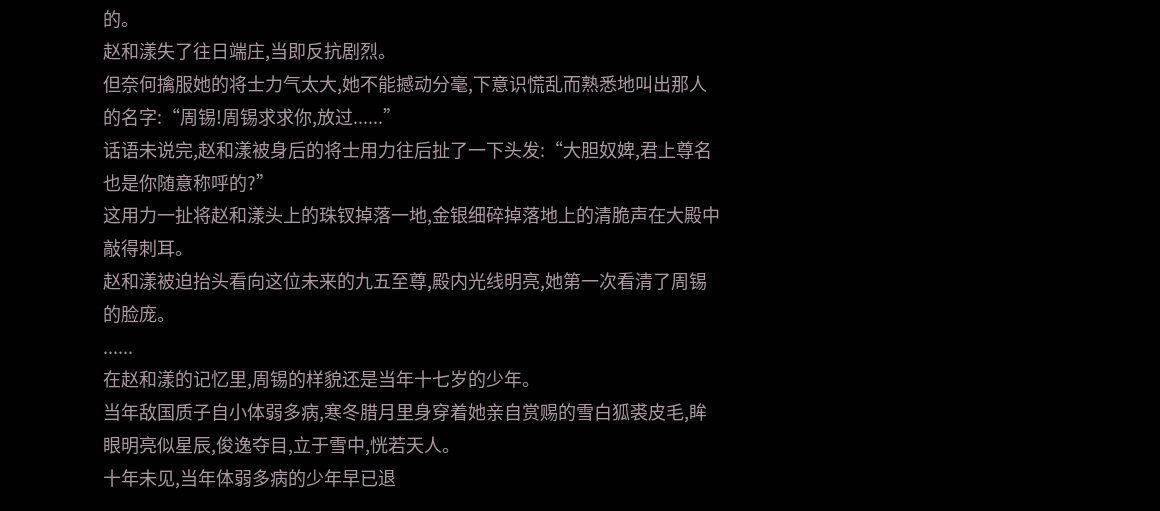的。
赵和漾失了往日端庄,当即反抗剧烈。
但奈何擒服她的将士力气太大,她不能撼动分毫,下意识慌乱而熟悉地叫出那人的名字:“周锡!周锡求求你,放过......”
话语未说完,赵和漾被身后的将士用力往后扯了一下头发:“大胆奴婢,君上尊名也是你随意称呼的?”
这用力一扯将赵和漾头上的珠钗掉落一地,金银细碎掉落地上的清脆声在大殿中敲得刺耳。
赵和漾被迫抬头看向这位未来的九五至尊,殿内光线明亮,她第一次看清了周锡的脸庞。
......
在赵和漾的记忆里,周锡的样貌还是当年十七岁的少年。
当年敌国质子自小体弱多病,寒冬腊月里身穿着她亲自赏赐的雪白狐裘皮毛,眸眼明亮似星辰,俊逸夺目,立于雪中,恍若天人。
十年未见,当年体弱多病的少年早已退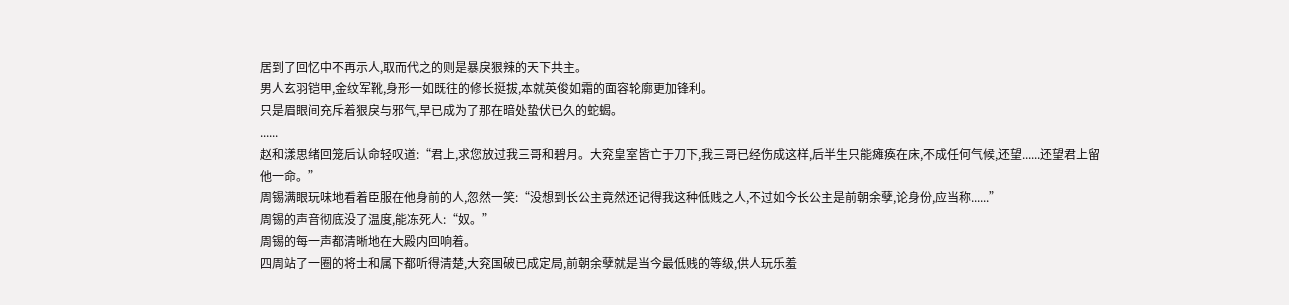居到了回忆中不再示人,取而代之的则是暴戾狠辣的天下共主。
男人玄羽铠甲,金纹军靴,身形一如既往的修长挺拔,本就英俊如霜的面容轮廓更加锋利。
只是眉眼间充斥着狠戾与邪气,早已成为了那在暗处蛰伏已久的蛇蝎。
......
赵和漾思绪回笼后认命轻叹道:“君上,求您放过我三哥和碧月。大兖皇室皆亡于刀下,我三哥已经伤成这样,后半生只能瘫痪在床,不成任何气候,还望......还望君上留他一命。”
周锡满眼玩味地看着臣服在他身前的人,忽然一笑:“没想到长公主竟然还记得我这种低贱之人,不过如今长公主是前朝余孽,论身份,应当称......”
周锡的声音彻底没了温度,能冻死人:“奴。”
周锡的每一声都清晰地在大殿内回响着。
四周站了一圈的将士和属下都听得清楚,大兖国破已成定局,前朝余孽就是当今最低贱的等级,供人玩乐羞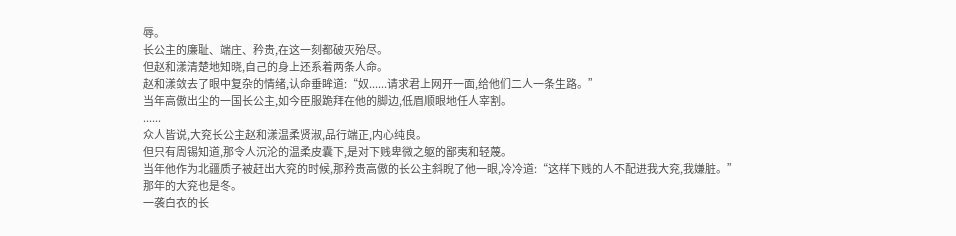辱。
长公主的廉耻、端庄、矜贵,在这一刻都破灭殆尽。
但赵和漾清楚地知晓,自己的身上还系着两条人命。
赵和漾敛去了眼中复杂的情绪,认命垂眸道:“奴......请求君上网开一面,给他们二人一条生路。”
当年高傲出尘的一国长公主,如今臣服跪拜在他的脚边,低眉顺眼地任人宰割。
......
众人皆说,大兖长公主赵和漾温柔贤淑,品行端正,内心纯良。
但只有周锡知道,那令人沉沦的温柔皮囊下,是对下贱卑微之躯的鄙夷和轻蔑。
当年他作为北疆质子被赶出大兖的时候,那矜贵高傲的长公主斜睨了他一眼,冷冷道:“这样下贱的人不配进我大兖,我嫌脏。”
那年的大兖也是冬。
一袭白衣的长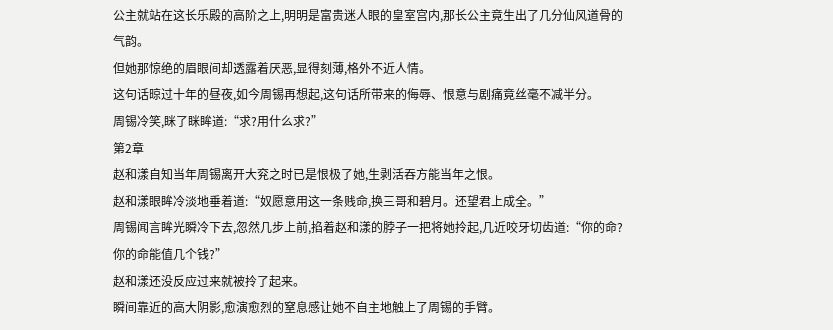公主就站在这长乐殿的高阶之上,明明是富贵迷人眼的皇室宫内,那长公主竟生出了几分仙风道骨的气韵。
但她那惊绝的眉眼间却透露着厌恶,显得刻薄,格外不近人情。
这句话晾过十年的昼夜,如今周锡再想起,这句话所带来的侮辱、恨意与剧痛竟丝毫不减半分。
周锡冷笑,眯了眯眸道:“求?用什么求?”
第2章
赵和漾自知当年周锡离开大兖之时已是恨极了她,生剥活吞方能当年之恨。
赵和漾眼眸冷淡地垂着道:“奴愿意用这一条贱命,换三哥和碧月。还望君上成全。”
周锡闻言眸光瞬冷下去,忽然几步上前,掐着赵和漾的脖子一把将她拎起,几近咬牙切齿道:“你的命?你的命能值几个钱?”
赵和漾还没反应过来就被拎了起来。
瞬间靠近的高大阴影,愈演愈烈的窒息感让她不自主地触上了周锡的手臂。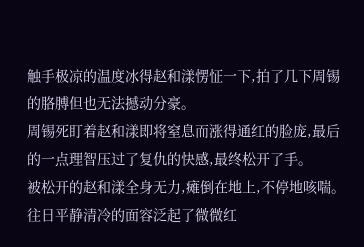触手极凉的温度冰得赵和漾愣怔一下,拍了几下周锡的胳膊但也无法撼动分豪。
周锡死盯着赵和漾即将窒息而涨得通红的脸庞,最后的一点理智压过了复仇的快感,最终松开了手。
被松开的赵和漾全身无力,瘫倒在地上,不停地咳喘。
往日平静清冷的面容泛起了微微红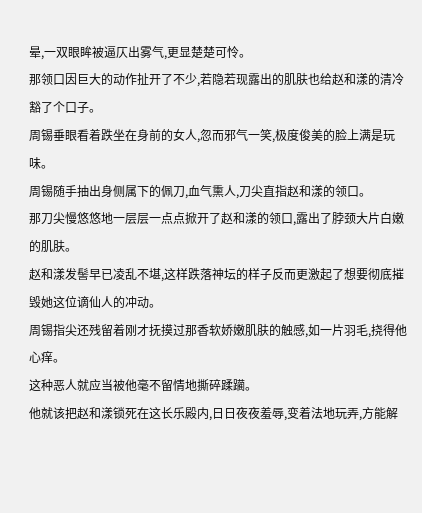晕,一双眼眸被逼仄出雾气,更显楚楚可怜。
那领口因巨大的动作扯开了不少,若隐若现露出的肌肤也给赵和漾的清冷豁了个口子。
周锡垂眼看着跌坐在身前的女人,忽而邪气一笑,极度俊美的脸上满是玩味。
周锡随手抽出身侧属下的佩刀,血气熏人,刀尖直指赵和漾的领口。
那刀尖慢悠悠地一层层一点点掀开了赵和漾的领口,露出了脖颈大片白嫩的肌肤。
赵和漾发髻早已凌乱不堪,这样跌落神坛的样子反而更激起了想要彻底摧毁她这位谪仙人的冲动。
周锡指尖还残留着刚才抚摸过那香软娇嫩肌肤的触感,如一片羽毛,挠得他心痒。
这种恶人就应当被他毫不留情地撕碎蹂躏。
他就该把赵和漾锁死在这长乐殿内,日日夜夜羞辱,变着法地玩弄,方能解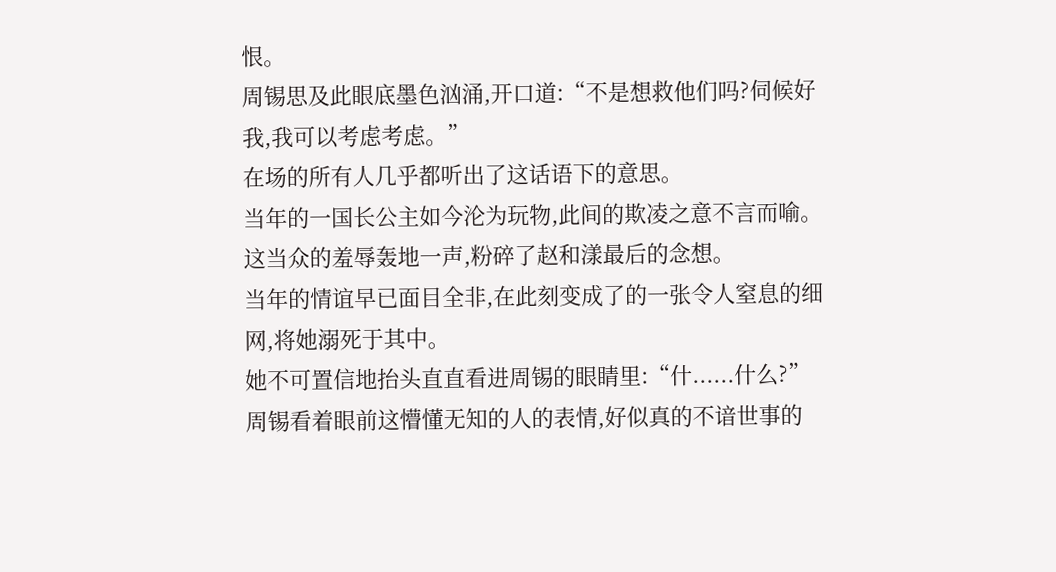恨。
周锡思及此眼底墨色汹涌,开口道:“不是想救他们吗?伺候好我,我可以考虑考虑。”
在场的所有人几乎都听出了这话语下的意思。
当年的一国长公主如今沦为玩物,此间的欺凌之意不言而喻。
这当众的羞辱轰地一声,粉碎了赵和漾最后的念想。
当年的情谊早已面目全非,在此刻变成了的一张令人窒息的细网,将她溺死于其中。
她不可置信地抬头直直看进周锡的眼睛里:“什......什么?”
周锡看着眼前这懵懂无知的人的表情,好似真的不谙世事的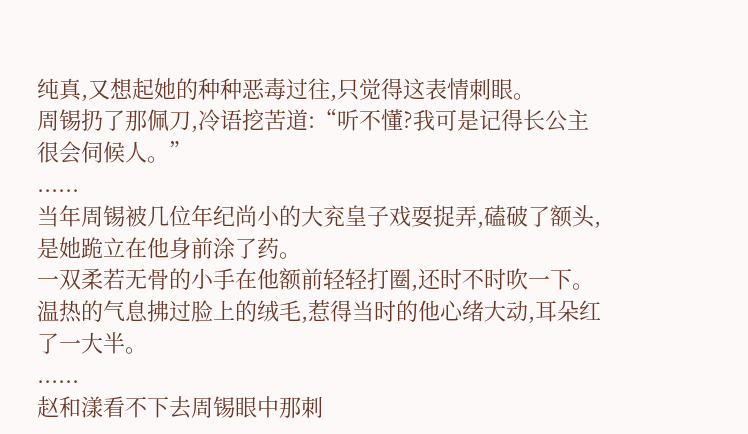纯真,又想起她的种种恶毒过往,只觉得这表情刺眼。
周锡扔了那佩刀,冷语挖苦道:“听不懂?我可是记得长公主很会伺候人。”
......
当年周锡被几位年纪尚小的大兖皇子戏耍捉弄,磕破了额头,是她跪立在他身前涂了药。
一双柔若无骨的小手在他额前轻轻打圈,还时不时吹一下。
温热的气息拂过脸上的绒毛,惹得当时的他心绪大动,耳朵红了一大半。
......
赵和漾看不下去周锡眼中那刺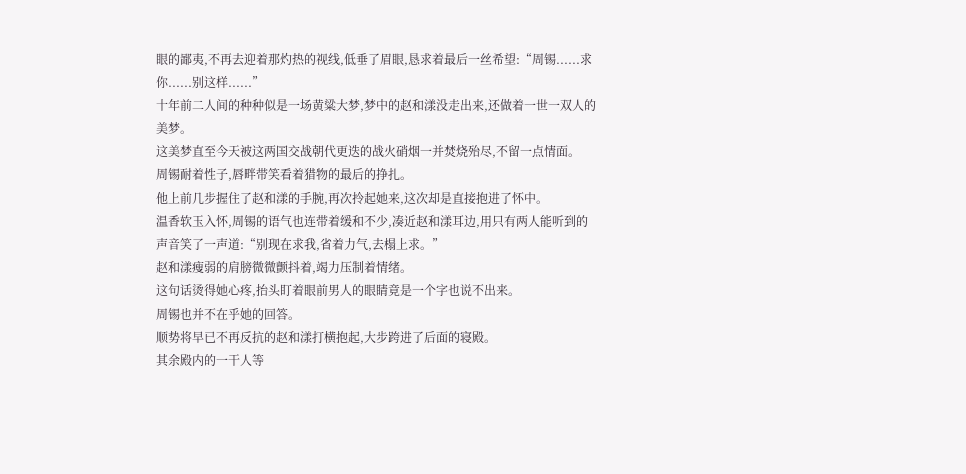眼的鄙夷,不再去迎着那灼热的视线,低垂了眉眼,恳求着最后一丝希望:“周锡......求你......别这样......”
十年前二人间的种种似是一场黄粱大梦,梦中的赵和漾没走出来,还做着一世一双人的美梦。
这美梦直至今天被这两国交战朝代更迭的战火硝烟一并焚烧殆尽,不留一点情面。
周锡耐着性子,唇畔带笑看着猎物的最后的挣扎。
他上前几步握住了赵和漾的手腕,再次拎起她来,这次却是直接抱进了怀中。
温香软玉入怀,周锡的语气也连带着缓和不少,凑近赵和漾耳边,用只有两人能听到的声音笑了一声道:“别现在求我,省着力气,去榻上求。”
赵和漾瘦弱的肩膀微微颤抖着,竭力压制着情绪。
这句话烫得她心疼,抬头盯着眼前男人的眼睛竟是一个字也说不出来。
周锡也并不在乎她的回答。
顺势将早已不再反抗的赵和漾打横抱起,大步跨进了后面的寝殿。
其余殿内的一干人等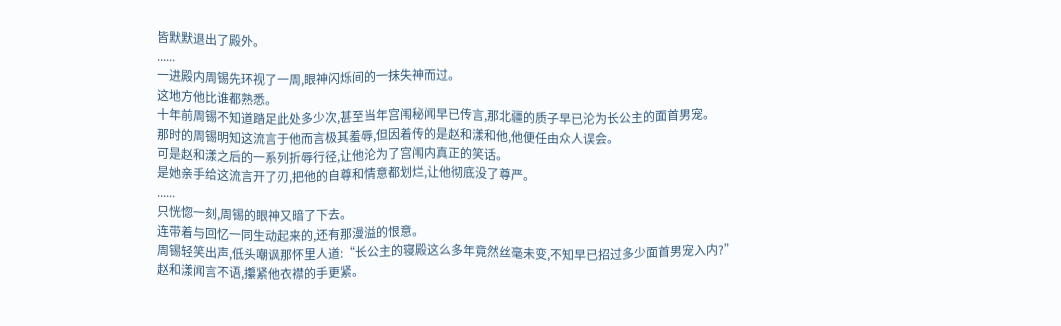皆默默退出了殿外。
......
一进殿内周锡先环视了一周,眼神闪烁间的一抹失神而过。
这地方他比谁都熟悉。
十年前周锡不知道踏足此处多少次,甚至当年宫闱秘闻早已传言,那北疆的质子早已沦为长公主的面首男宠。
那时的周锡明知这流言于他而言极其羞辱,但因着传的是赵和漾和他,他便任由众人误会。
可是赵和漾之后的一系列折辱行径,让他沦为了宫闱内真正的笑话。
是她亲手给这流言开了刃,把他的自尊和情意都划烂,让他彻底没了尊严。
......
只恍惚一刻,周锡的眼神又暗了下去。
连带着与回忆一同生动起来的,还有那漫溢的恨意。
周锡轻笑出声,低头嘲讽那怀里人道:“长公主的寝殿这么多年竟然丝毫未变,不知早已招过多少面首男宠入内?”
赵和漾闻言不语,攥紧他衣襟的手更紧。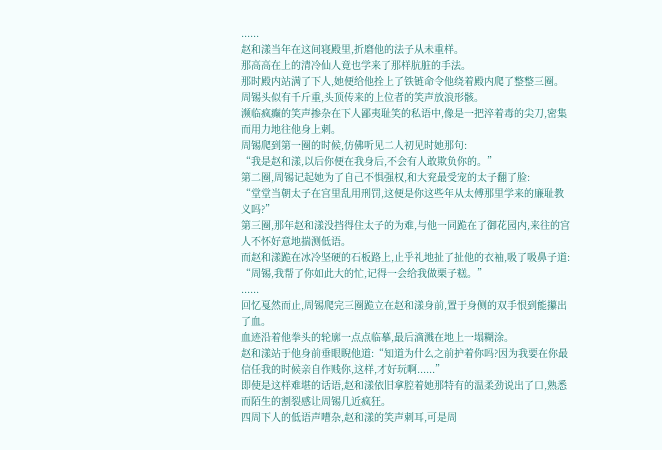......
赵和漾当年在这间寝殿里,折磨他的法子从未重样。
那高高在上的清冷仙人竟也学来了那样肮脏的手法。
那时殿内站满了下人,她便给他拴上了铁链命令他绕着殿内爬了整整三圈。
周锡头似有千斤重,头顶传来的上位者的笑声放浪形骸。
濒临疯癫的笑声掺杂在下人鄙夷耻笑的私语中,像是一把淬着毒的尖刀,密集而用力地往他身上刺。
周锡爬到第一圈的时候,仿佛听见二人初见时她那句:
“我是赵和漾,以后你便在我身后,不会有人敢欺负你的。”
第二圈,周锡记起她为了自己不惧强权,和大兖最受宠的太子翻了脸:
“堂堂当朝太子在宫里乱用刑罚,这便是你这些年从太傅那里学来的廉耻教义吗?”
第三圈,那年赵和漾没挡得住太子的为难,与他一同跪在了御花园内,来往的宫人不怀好意地揣测低语。
而赵和漾跪在冰冷坚硬的石板路上,止乎礼地扯了扯他的衣袖,吸了吸鼻子道:
“周锡,我帮了你如此大的忙,记得一会给我做栗子糕。”
......
回忆戛然而止,周锡爬完三圈跪立在赵和漾身前,置于身侧的双手恨到能攥出了血。
血迹沿着他拳头的轮廓一点点临摹,最后滴溅在地上一塌糊涂。
赵和漾站于他身前垂眼睨他道:“知道为什么之前护着你吗?因为我要在你最信任我的时候亲自作贱你,这样,才好玩啊......”
即使是这样难堪的话语,赵和漾依旧拿腔着她那特有的温柔劲说出了口,熟悉而陌生的割裂感让周锡几近疯狂。
四周下人的低语声嘈杂,赵和漾的笑声刺耳,可是周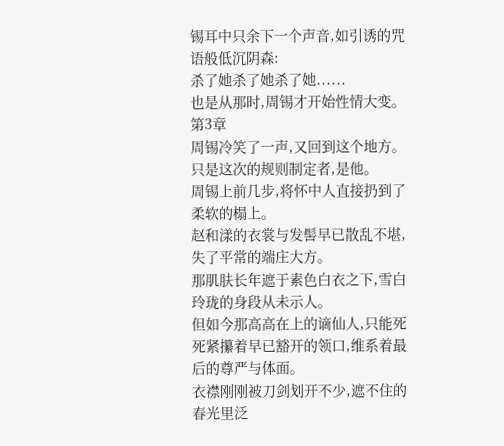锡耳中只余下一个声音,如引诱的咒语般低沉阴森:
杀了她杀了她杀了她......
也是从那时,周锡才开始性情大变。
第3章
周锡冷笑了一声,又回到这个地方。
只是这次的规则制定者,是他。
周锡上前几步,将怀中人直接扔到了柔软的榻上。
赵和漾的衣裳与发髻早已散乱不堪,失了平常的端庄大方。
那肌肤长年遮于素色白衣之下,雪白玲珑的身段从未示人。
但如今那高高在上的谪仙人,只能死死紧攥着早已豁开的领口,维系着最后的尊严与体面。
衣襟刚刚被刀剑划开不少,遮不住的春光里泛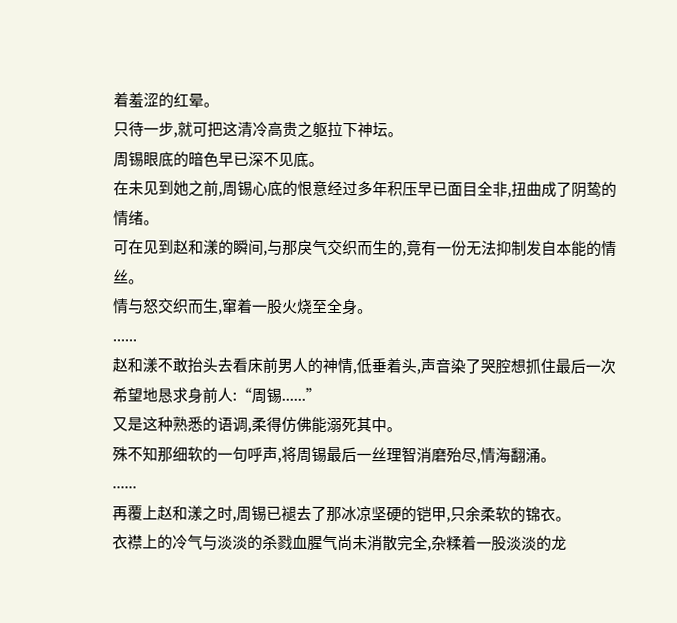着羞涩的红晕。
只待一步,就可把这清冷高贵之躯拉下神坛。
周锡眼底的暗色早已深不见底。
在未见到她之前,周锡心底的恨意经过多年积压早已面目全非,扭曲成了阴鸷的情绪。
可在见到赵和漾的瞬间,与那戾气交织而生的,竟有一份无法抑制发自本能的情丝。
情与怒交织而生,窜着一股火烧至全身。
......
赵和漾不敢抬头去看床前男人的神情,低垂着头,声音染了哭腔想抓住最后一次希望地恳求身前人:“周锡......”
又是这种熟悉的语调,柔得仿佛能溺死其中。
殊不知那细软的一句呼声,将周锡最后一丝理智消磨殆尽,情海翻涌。
......
再覆上赵和漾之时,周锡已褪去了那冰凉坚硬的铠甲,只余柔软的锦衣。
衣襟上的冷气与淡淡的杀戮血腥气尚未消散完全,杂糅着一股淡淡的龙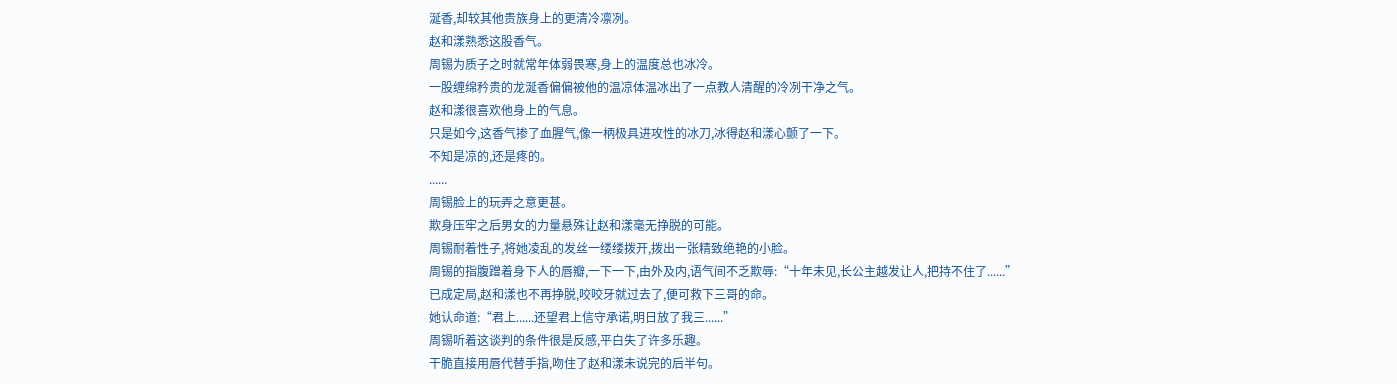涎香,却较其他贵族身上的更清冷凛冽。
赵和漾熟悉这股香气。
周锡为质子之时就常年体弱畏寒,身上的温度总也冰冷。
一股缠绵矜贵的龙涎香偏偏被他的温凉体温冰出了一点教人清醒的冷冽干净之气。
赵和漾很喜欢他身上的气息。
只是如今,这香气掺了血腥气,像一柄极具进攻性的冰刀,冰得赵和漾心颤了一下。
不知是凉的,还是疼的。
......
周锡脸上的玩弄之意更甚。
欺身压牢之后男女的力量悬殊让赵和漾毫无挣脱的可能。
周锡耐着性子,将她凌乱的发丝一缕缕拨开,拨出一张精致绝艳的小脸。
周锡的指腹蹭着身下人的唇瓣,一下一下,由外及内,语气间不乏欺辱:“十年未见,长公主越发让人,把持不住了......”
已成定局,赵和漾也不再挣脱,咬咬牙就过去了,便可救下三哥的命。
她认命道:“君上......还望君上信守承诺,明日放了我三......”
周锡听着这谈判的条件很是反感,平白失了许多乐趣。
干脆直接用唇代替手指,吻住了赵和漾未说完的后半句。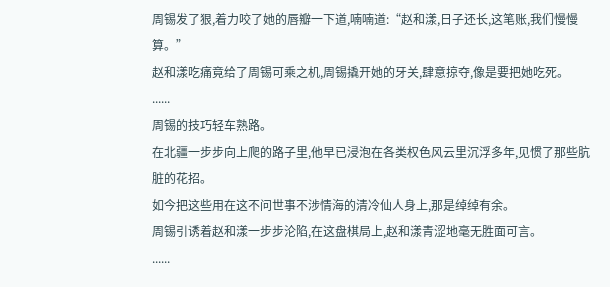周锡发了狠,着力咬了她的唇瓣一下道,喃喃道:“赵和漾,日子还长,这笔账,我们慢慢算。”
赵和漾吃痛竟给了周锡可乘之机,周锡撬开她的牙关,肆意掠夺,像是要把她吃死。
......
周锡的技巧轻车熟路。
在北疆一步步向上爬的路子里,他早已浸泡在各类权色风云里沉浮多年,见惯了那些肮脏的花招。
如今把这些用在这不问世事不涉情海的清冷仙人身上,那是绰绰有余。
周锡引诱着赵和漾一步步沦陷,在这盘棋局上,赵和漾青涩地毫无胜面可言。
......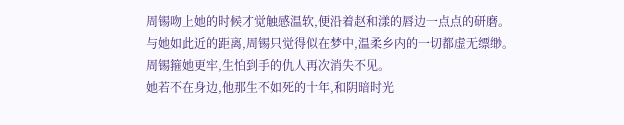周锡吻上她的时候才觉触感温软,便沿着赵和漾的唇边一点点的研磨。
与她如此近的距离,周锡只觉得似在梦中,温柔乡内的一切都虚无缥缈。
周锡箍她更牢,生怕到手的仇人再次消失不见。
她若不在身边,他那生不如死的十年,和阴暗时光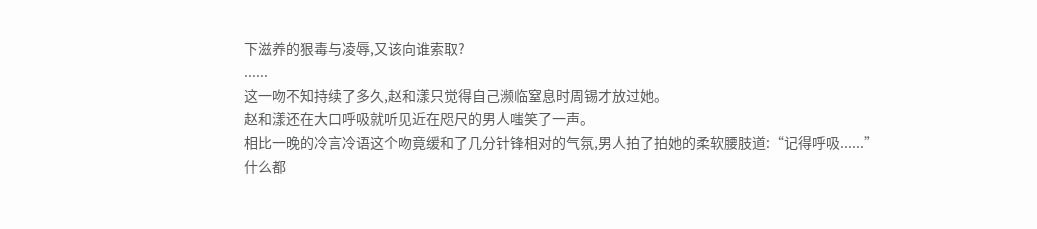下滋养的狠毒与凌辱,又该向谁索取?
......
这一吻不知持续了多久,赵和漾只觉得自己濒临窒息时周锡才放过她。
赵和漾还在大口呼吸就听见近在咫尺的男人嗤笑了一声。
相比一晚的冷言冷语这个吻竟缓和了几分针锋相对的气氛,男人拍了拍她的柔软腰肢道:“记得呼吸......”
什么都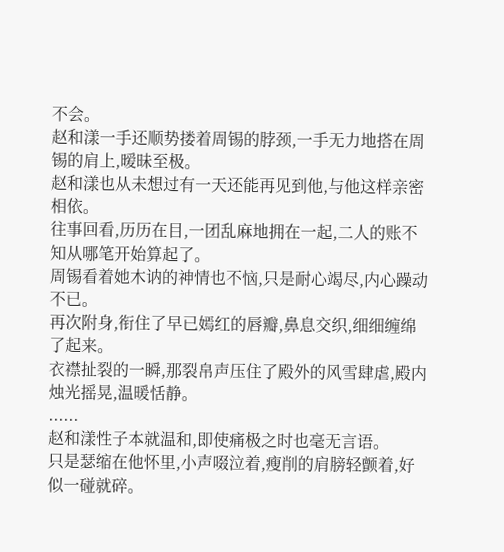不会。
赵和漾一手还顺势搂着周锡的脖颈,一手无力地搭在周锡的肩上,暧昧至极。
赵和漾也从未想过有一天还能再见到他,与他这样亲密相依。
往事回看,历历在目,一团乱麻地拥在一起,二人的账不知从哪笔开始算起了。
周锡看着她木讷的神情也不恼,只是耐心竭尽,内心躁动不已。
再次附身,衔住了早已嫣红的唇瓣,鼻息交织,细细缠绵了起来。
衣襟扯裂的一瞬,那裂帛声压住了殿外的风雪肆虐,殿内烛光摇晃,温暖恬静。
......
赵和漾性子本就温和,即使痛极之时也毫无言语。
只是瑟缩在他怀里,小声啜泣着,瘦削的肩膀轻颤着,好似一碰就碎。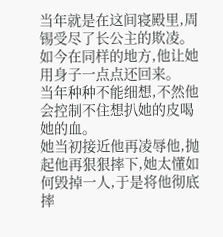当年就是在这间寝殿里,周锡受尽了长公主的欺凌。
如今在同样的地方,他让她用身子一点点还回来。
当年种种不能细想,不然他会控制不住想扒她的皮喝她的血。
她当初接近他再凌辱他,抛起他再狠狠摔下,她太懂如何毁掉一人,于是将他彻底摔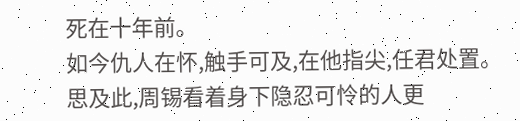死在十年前。
如今仇人在怀,触手可及,在他指尖,任君处置。
思及此,周锡看着身下隐忍可怜的人更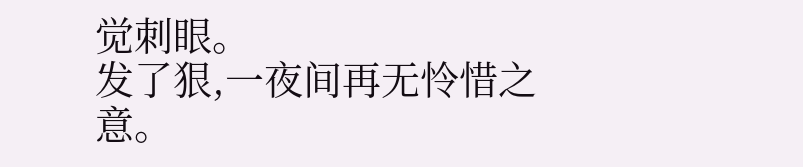觉刺眼。
发了狠,一夜间再无怜惜之意。